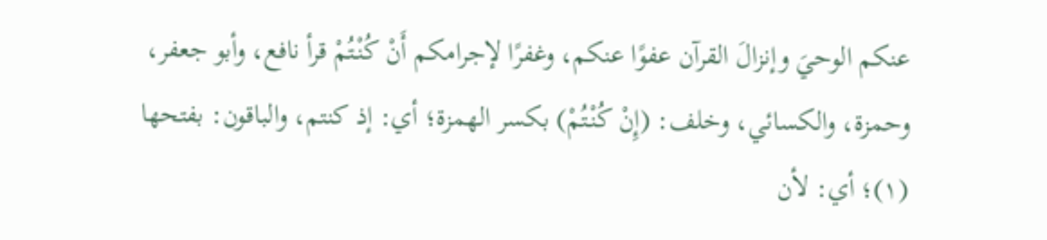عنكم الوحيَ وإنزالَ القرآن عفوًا عنكم، وغفرًا لإجرامكم أَنْ كُنْتُمْ قرأ نافع، وأبو جعفر، وحمزة، والكسائي، وخلف: (إِنْ كُنْتُمْ) بكسر الهمزة؛ أي: إذ كنتم، والباقون: بفتحها (١)؛ أي: لأن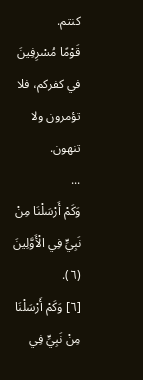كنتم.
قَوْمًا مُسْرِفِينَ في كفركم، فلا تؤمرون ولا تنهون.
...
وَكَمْ أَرْسَلْنَا مِنْ نَبِيٍّ فِي الْأَوَّلِينَ (٦).
[٦] وَكَمْ أَرْسَلْنَا مِنْ نَبِيٍّ فِي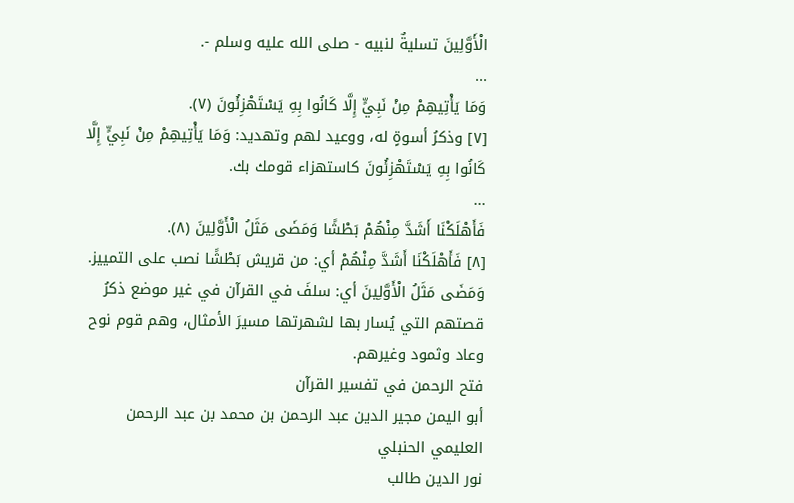الْأَوَّلِينَ تسليةٌ لنبيه - صلى الله عليه وسلم -.
...
وَمَا يَأْتِيهِمْ مِنْ نَبِيٍّ إِلَّا كَانُوا بِهِ يَسْتَهْزِئُونَ (٧).
[٧] وذكرُ أسوةٍ له، ووعيد لهم وتهديد: وَمَا يَأْتِيهِمْ مِنْ نَبِيٍّ إِلَّا كَانُوا بِهِ يَسْتَهْزِئُونَ كاستهزاء قومك بك.
...
فَأَهْلَكْنَا أَشَدَّ مِنْهُمْ بَطْشًا وَمَضَى مَثَلُ الْأَوَّلِينَ (٨).
[٨] فَأَهْلَكْنَا أَشَدَّ مِنْهُمْ أي: من قريش بَطْشًا نصب على التمييز. وَمَضَى مَثَلُ الْأَوَّلِينَ أي: سلفَ في القرآن في غير موضع ذكرُ قصتهم التي يُسار بها لشهرتها مسيرَ الأمثال، وهم قوم نوح وعاد وثمود وغيرهم.
فتح الرحمن في تفسير القرآن
أبو اليمن مجير الدين عبد الرحمن بن محمد بن عبد الرحمن العليمي الحنبلي
نور الدين طالب